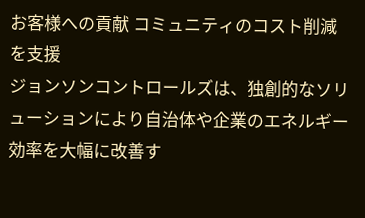お客様への貢献 コミュニティのコスト削減を支援
ジョンソンコントロールズは、独創的なソリューションにより自治体や企業のエネルギー効率を大幅に改善す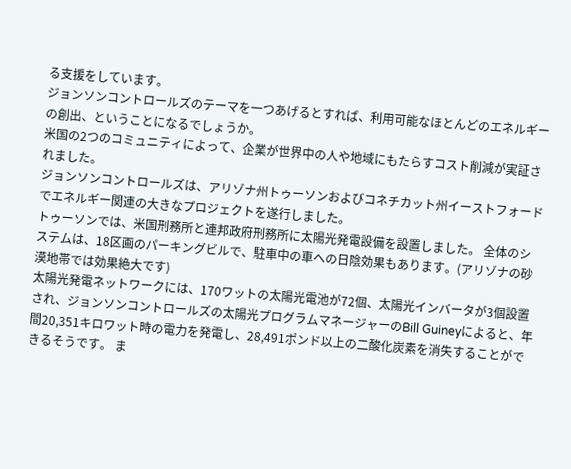る支援をしています。
ジョンソンコントロールズのテーマを一つあげるとすれば、利用可能なほとんどのエネルギーの創出、ということになるでしょうか。
米国の2つのコミュニティによって、企業が世界中の人や地域にもたらすコスト削減が実証されました。
ジョンソンコントロールズは、アリゾナ州トゥーソンおよびコネチカット州イーストフォードでエネルギー関連の大きなプロジェクトを遂行しました。
トゥーソンでは、米国刑務所と連邦政府刑務所に太陽光発電設備を設置しました。 全体のシステムは、18区画のパーキングビルで、駐車中の車への日陰効果もあります。(アリゾナの砂漠地帯では効果絶大です)
太陽光発電ネットワークには、170ワットの太陽光電池が72個、太陽光インバータが3個設置され、ジョンソンコントロールズの太陽光プログラムマネージャーのBill Guineyによると、年間20,351キロワット時の電力を発電し、28,491ポンド以上の二酸化炭素を消失することができるそうです。 ま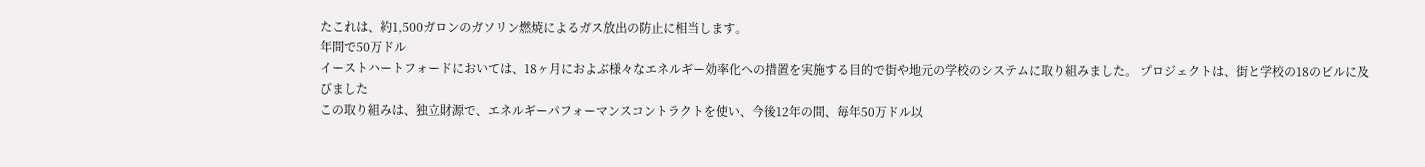たこれは、約1,500ガロンのガソリン燃焼によるガス放出の防止に相当します。
年間で50万ドル
イーストハートフォードにおいては、18ヶ月におよぶ様々なエネルギー効率化への措置を実施する目的で街や地元の学校のシステムに取り組みました。 プロジェクトは、街と学校の18のビルに及びました
この取り組みは、独立財源で、エネルギーパフォーマンスコントラクトを使い、今後12年の間、毎年50万ドル以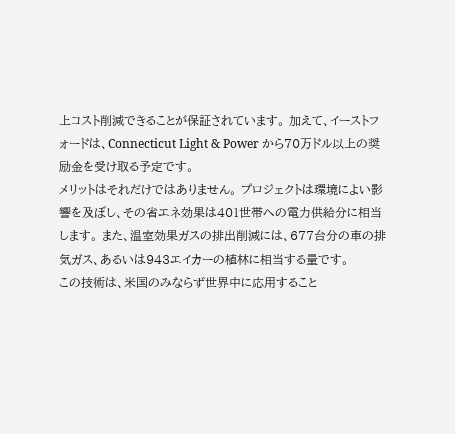上コスト削減できることが保証されています。 加えて、イーストフォードは、Connecticut Light & Power から70万ドル以上の奨励金を受け取る予定です。
メリットはそれだけではありません。 プロジェクトは環境によい影響を及ぼし、その省エネ効果は401世帯への電力供給分に相当します。 また、温室効果ガスの排出削減には、677台分の車の排気ガス、あるいは943エイカーの植林に相当する量です。
この技術は、米国のみならず世界中に応用すること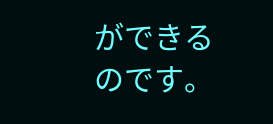ができるのです。